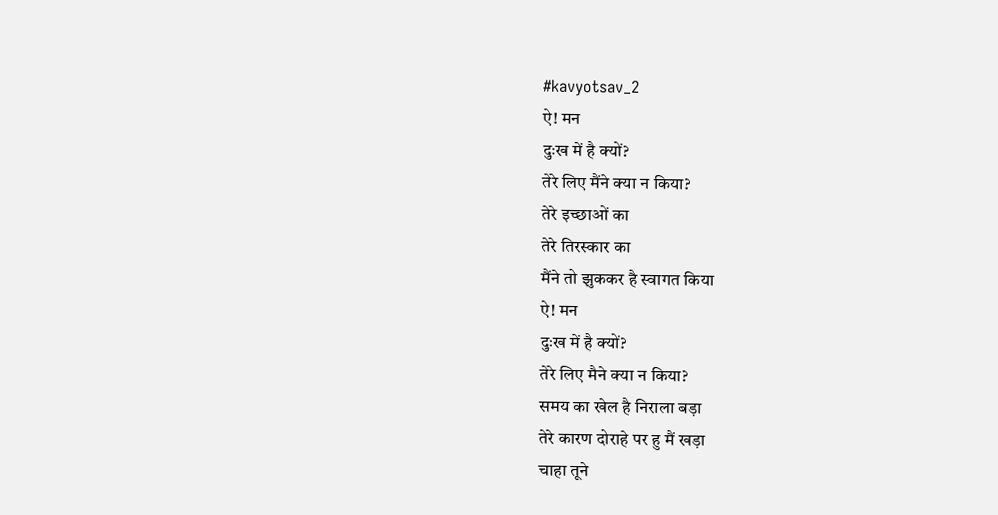#kavyotsav_2
ऐ! मन
दुःख में है क्यों?
तेरे लिए मैंने क्या न किया?
तेरे इच्छाओं का
तेरे तिरस्कार का
मैंने तो झुककर है स्वागत किया
ऐ! मन
दुःख में है क्यों?
तेरे लिए मैने क्या न किया?
समय का खेल है निराला बड़ा
तेरे कारण दोराहे पर हु मैं खड़ा
चाहा तूने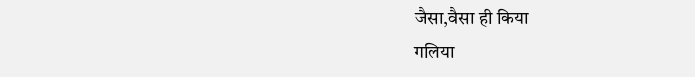जैसा,वैसा ही किया
गलिया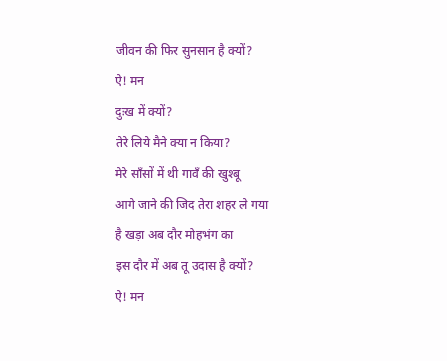जीवन की फिर सुनसान है क्यों?
ऐ! मन
दुःख में क्यों?
तेरे लिये मैने क्या न किया?
मेरे साँसों में थी गावँ की खुश्बू
आगे जाने की जिद तेरा शहर ले गया
है खड़ा अब दौर मोहभंग का
इस दौर में अब तू उदास है क्यों?
ऐ! मन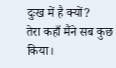दुःख में है क्यों?
तेरा कहाँ मैंने सब कुछ किया।